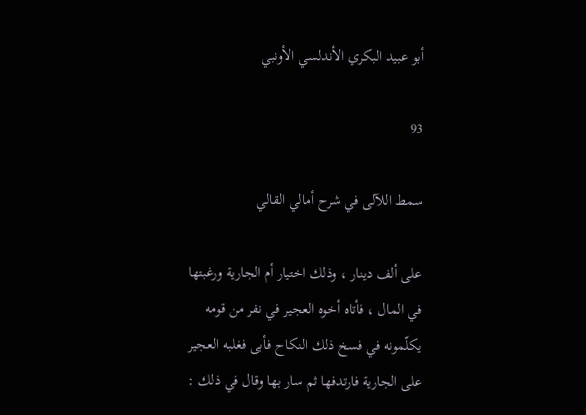أبو عبيد البكري الأندلسي الأونبي

93

سمط اللآلى في شرح أمالي القالي

على ألف دينار ، وذلك اختيار أم الجارية ورغبتها في المال ، فأتاه أخوه العجير في نفر من قومه يكلّمونه في فسخ ذلك النكاح فأبى فغلبه العجير على الجارية فارتدفها ثم سار بها وقال في ذلك :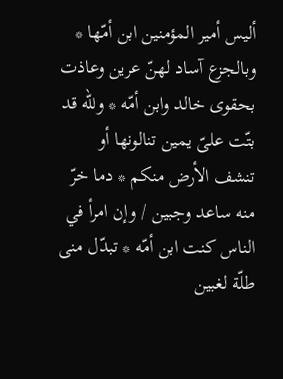أليس أمير المؤمنين ابن أمّها * وبالجزع آساد لهنّ عرين وعاذت بحقوى خالد وابن أمّه * وللّه قد بتّت علىّ يمين تنالونها أو تنشف الأرض منكم * دما خرّ منه ساعد وجبين / وإن امرأ في الناس كنت ابن أمّه * تبدّل منى طلّة لغبين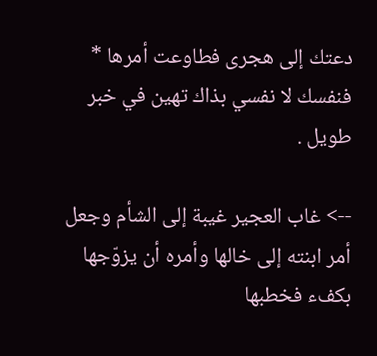دعتك إلى هجرى فطاوعت أمرها * فنفسك لا نفسي بذاك تهين في خبر طويل .

--> غاب العجير غيبة إلى الشأم وجعل أمر ابنته إلى خالها وأمره أن يزوّجها بكفء فخطبها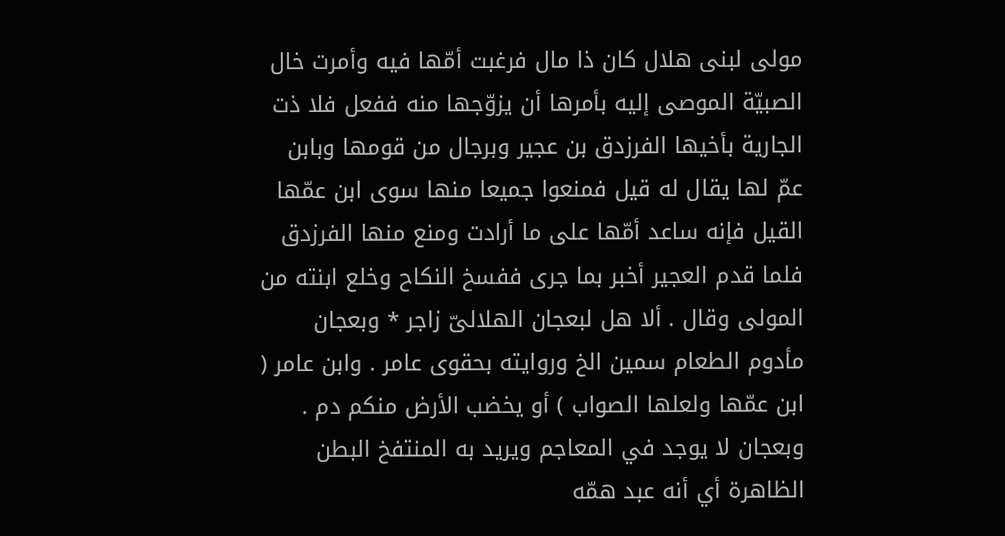مولى لبنى هلال كان ذا مال فرغبت أمّها فيه وأمرت خال الصبيّة الموصى إليه بأمرها أن يزوّجها منه ففعل فلا ذت الجارية بأخيها الفرزدق بن عجير وبرجال من قومها وبابن عمّ لها يقال له قيل فمنعوا جميعا منها سوى ابن عمّها القيل فإنه ساعد أمّها على ما أرادت ومنع منها الفرزدق فلما قدم العجير أخبر بما جرى ففسخ النكاح وخلع ابنته من المولى وقال . ألا هل لبعجان الهلالىّ زاجر * وبعجان مأدوم الطعام سمين الخ وروايته بحقوى عامر . وابن عامر ( ابن عمّها ولعلها الصواب ) أو يخضب الأرض منكم دم . وبعجان لا يوجد في المعاجم ويريد به المنتفخ البطن الظاهرة أي أنه عبد همّه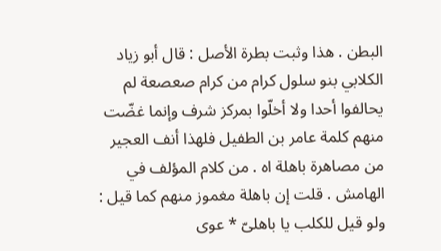البطن . هذا وثبت بطرة الأصل : قال أبو زياد الكلابي بنو سلول كرام من كرام صعصعة لم يحالفوا أحدا ولا أخلّوا بمركز شرف وإنما غضّت منهم كلمة عامر بن الطفيل فلهذا أنف العجير من مصاهرة باهلة اه . من كلام المؤلف في الهامش . قلت إن باهلة مغموز منهم كما قيل : ولو قيل للكلب يا باهلىّ * عوى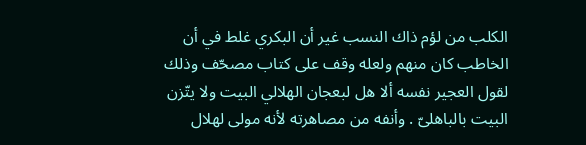الكلب من لؤم ذاك النسب غير أن البكري غلط في أن الخاطب كان منهم ولعله وقف على كتاب مصحّف وذلك لقول العجير نفسه ألا هل لبعجان الهلالي البيت ولا يتّزن البيت بالباهلىّ . وأنفه من مصاهرته لأنه مولى لهلال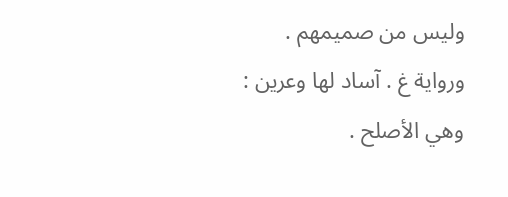وليس من صميمهم . ورواية غ . آساد لها وعرين : وهي الأصلح .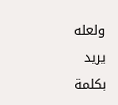ولعله يريد بكلمة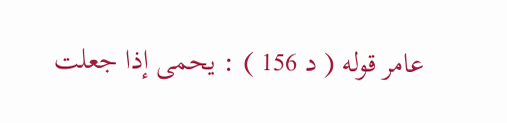عامر قوله ( د 156 ) : يحمى إذا جعلت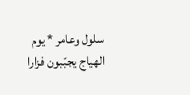سلول وعامر * يوم الهياج يجبّبون فزارا